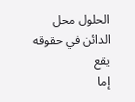الحلول محل الدائن في حقوقه يقع
إما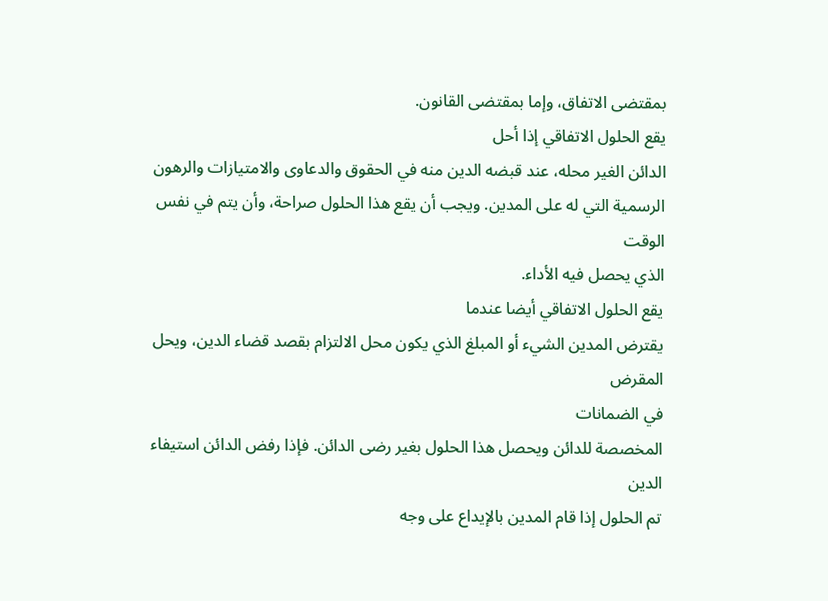بمقتضى الاتفاق، وإما بمقتضى القانون.
يقع الحلول الاتفاقي إذا أحل
الدائن الغير محله، عند قبضه الدين منه في الحقوق والدعاوى والامتيازات والرهون
الرسمية التي له على المدين. ويجب أن يقع هذا الحلول صراحة، وأن يتم في نفس الوقت
الذي يحصل فيه الأداء.
يقع الحلول الاتفاقي أيضا عندما
يقترض المدين الشيء أو المبلغ الذي يكون محل الالتزام بقصد قضاء الدين، ويحل
المقرض
في الضمانات
المخصصة للدائن ويحصل هذا الحلول بغير رضى الدائن. فإذا رفض الدائن استيفاء الدين
تم الحلول إذا قام المدين بالإيداع على وجه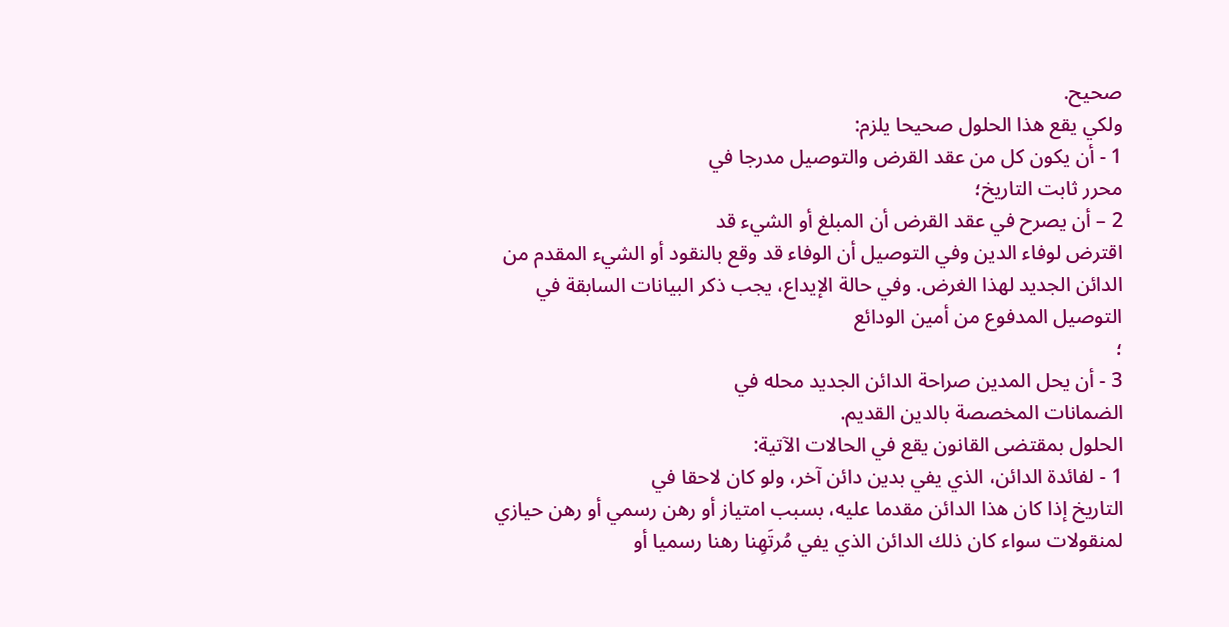صحيح.
ولكي يقع هذا الحلول صحيحا يلزم:
1 - أن يكون كل من عقد القرض والتوصيل مدرجا في
محرر ثابت التاريخ؛
2 – أن يصرح في عقد القرض أن المبلغ أو الشيء قد
اقترض لوفاء الدين وفي التوصيل أن الوفاء قد وقع بالنقود أو الشيء المقدم من
الدائن الجديد لهذا الغرض. وفي حالة الإيداع، يجب ذكر البيانات السابقة في
التوصيل المدفوع من أمين الودائع
؛
3 - أن يحل المدين صراحة الدائن الجديد محله في
الضمانات المخصصة بالدين القديم.
الحلول بمقتضى القانون يقع في الحالات الآتية:
1 - لفائدة الدائن، الذي يفي بدين دائن آخر، ولو كان لاحقا في
التاريخ إذا كان هذا الدائن مقدما عليه، بسبب امتياز أو رهن رسمي أو رهن حيازي
لمنقولات سواء كان ذلك الدائن الذي يفي مُرتَهِنا رهنا رسميا أو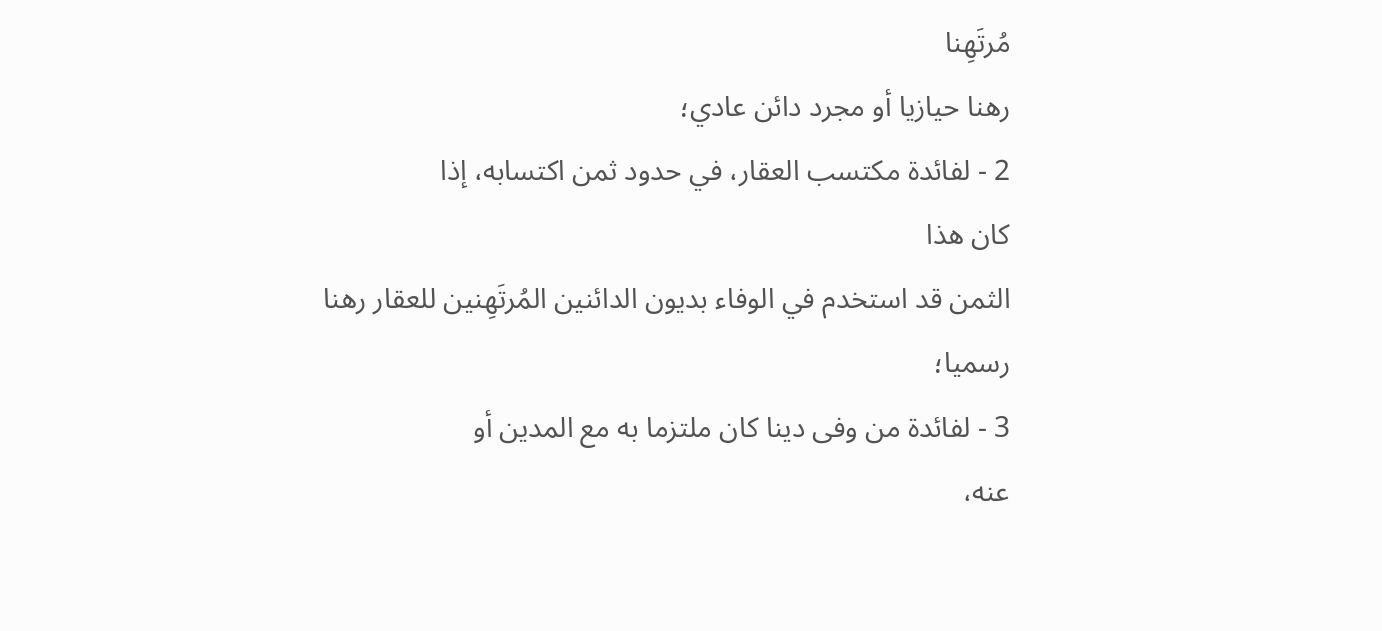مُرتَهِنا
رهنا حيازيا أو مجرد دائن عادي؛
2 - لفائدة مكتسب العقار، في حدود ثمن اكتسابه، إذا
كان هذا
الثمن قد استخدم في الوفاء بديون الدائنين المُرتَهِنين للعقار رهنا رسميا؛
3 - لفائدة من وفى دينا كان ملتزما به مع المدين أو
عنه،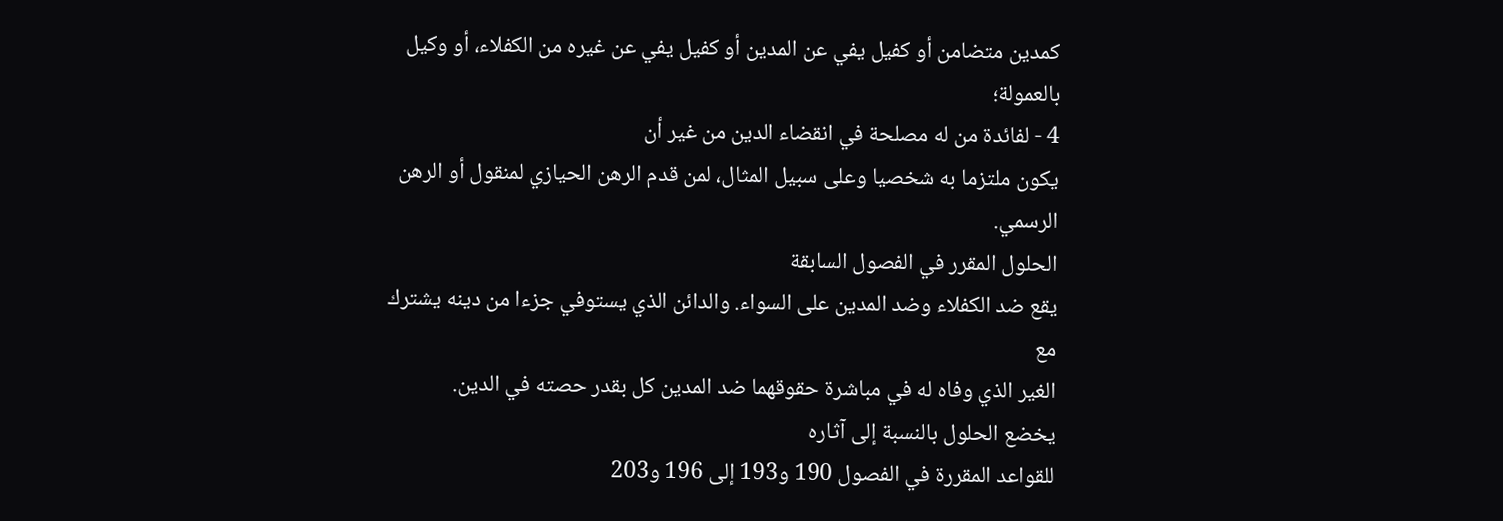كمدين متضامن أو كفيل يفي عن المدين أو كفيل يفي عن غيره من الكفلاء، أو وكيل
بالعمولة؛
4 - لفائدة من له مصلحة في انقضاء الدين من غير أن
يكون ملتزما به شخصيا وعلى سبيل المثال، لمن قدم الرهن الحيازي لمنقول أو الرهن
الرسمي.
الحلول المقرر في الفصول السابقة
يقع ضد الكفلاء وضد المدين على السواء. والدائن الذي يستوفي جزءا من دينه يشترك مع
الغير الذي وفاه له في مباشرة حقوقهما ضد المدين كل بقدر حصته في الدين.
يخضع الحلول بالنسبة إلى آثاره
للقواعد المقررة في الفصول 190 و193 إلى 196 و203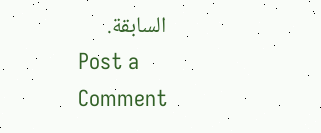السابقة.
Post a Comment